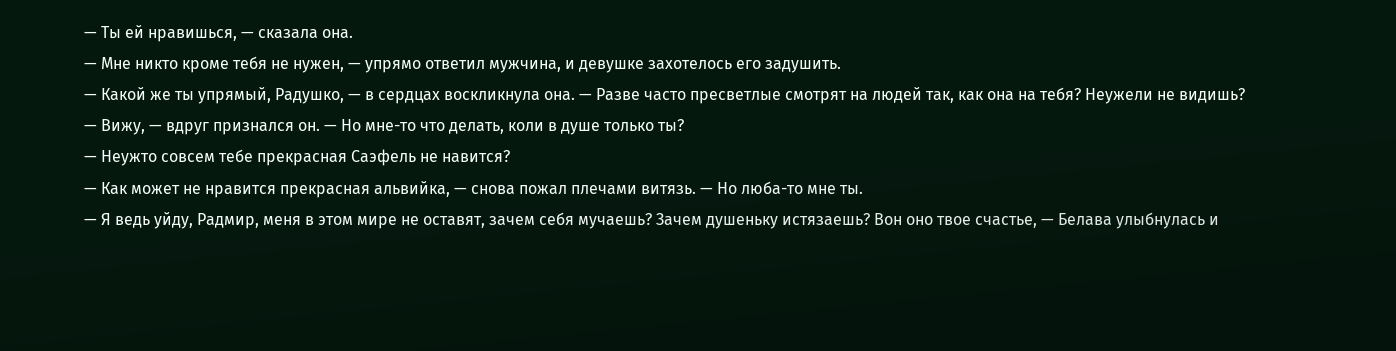— Ты ей нравишься, — сказала она.
— Мне никто кроме тебя не нужен, — упрямо ответил мужчина, и девушке захотелось его задушить.
— Какой же ты упрямый, Радушко, — в сердцах воскликнула она. — Разве часто пресветлые смотрят на людей так, как она на тебя? Неужели не видишь?
— Вижу, — вдруг признался он. — Но мне-то что делать, коли в душе только ты?
— Неужто совсем тебе прекрасная Саэфель не навится?
— Как может не нравится прекрасная альвийка, — снова пожал плечами витязь. — Но люба-то мне ты.
— Я ведь уйду, Радмир, меня в этом мире не оставят, зачем себя мучаешь? Зачем душеньку истязаешь? Вон оно твое счастье, — Белава улыбнулась и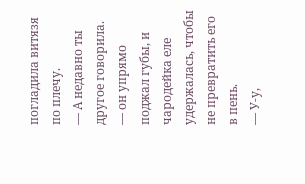погладила витязя по плечу.
— А недавно ты другое говорила. — он упрямо поджал губы, и чародейка еле удержалась, чтобы не превратить его в пень.
— У-у,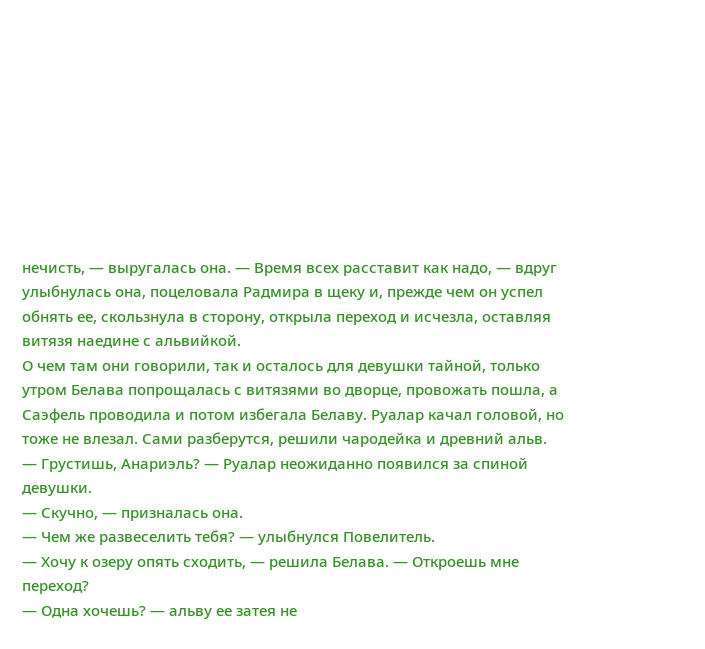нечисть, — выругалась она. — Время всех расставит как надо, — вдруг улыбнулась она, поцеловала Радмира в щеку и, прежде чем он успел обнять ее, скользнула в сторону, открыла переход и исчезла, оставляя витязя наедине с альвийкой.
О чем там они говорили, так и осталось для девушки тайной, только утром Белава попрощалась с витязями во дворце, провожать пошла, а Саэфель проводила и потом избегала Белаву. Руалар качал головой, но тоже не влезал. Сами разберутся, решили чародейка и древний альв.
— Грустишь, Анариэль? — Руалар неожиданно появился за спиной девушки.
— Скучно, — призналась она.
— Чем же развеселить тебя? — улыбнулся Повелитель.
— Хочу к озеру опять сходить, — решила Белава. — Откроешь мне переход?
— Одна хочешь? — альву ее затея не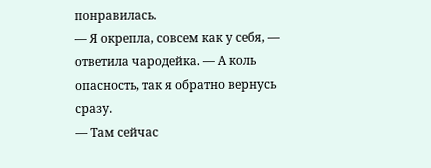понравилась.
— Я окрепла, совсем как у себя, — ответила чародейка. — А коль опасность, так я обратно вернусь сразу.
— Там сейчас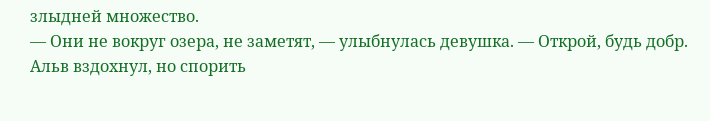злыдней множество.
— Они не вокруг озера, не заметят, — улыбнулась девушка. — Открой, будь добр.
Альв вздохнул, но спорить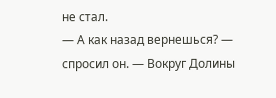не стал.
— А как назад вернешься? — спросил он. — Вокруг Долины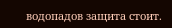водопадов защита стоит.